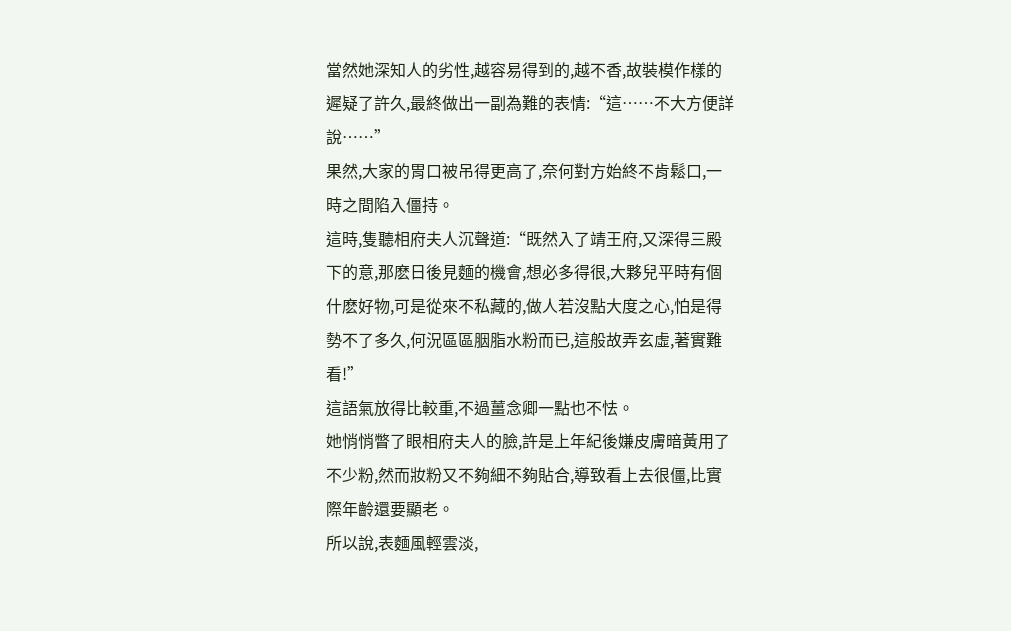當然她深知人的劣性,越容易得到的,越不香,故裝模作樣的遲疑了許久,最終做出一副為難的表情:“這……不大方便詳說……”
果然,大家的胃口被吊得更高了,奈何對方始終不肯鬆口,一時之間陷入僵持。
這時,隻聽相府夫人沉聲道:“既然入了靖王府,又深得三殿下的意,那麽日後見麵的機會,想必多得很,大夥兒平時有個什麽好物,可是從來不私藏的,做人若沒點大度之心,怕是得勢不了多久,何況區區胭脂水粉而已,這般故弄玄虛,著實難看!”
這語氣放得比較重,不過薑念卿一點也不怯。
她悄悄瞥了眼相府夫人的臉,許是上年紀後嫌皮膚暗黃用了不少粉,然而妝粉又不夠細不夠貼合,導致看上去很僵,比實際年齡還要顯老。
所以說,表麵風輕雲淡,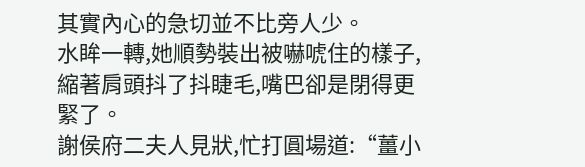其實內心的急切並不比旁人少。
水眸一轉,她順勢裝出被嚇唬住的樣子,縮著肩頭抖了抖睫毛,嘴巴卻是閉得更緊了。
謝侯府二夫人見狀,忙打圓場道:“薑小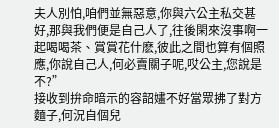夫人別怕,咱們並無惡意,你與六公主私交甚好,那與我們便是自己人了,往後閑來沒事啊一起喝喝茶、賞賞花什麽,彼此之間也算有個照應,你說自己人,何必賣關子呢,哎公主,您說是不?”
接收到拚命暗示的容韶嫿不好當眾拂了對方麵子,何況自個兒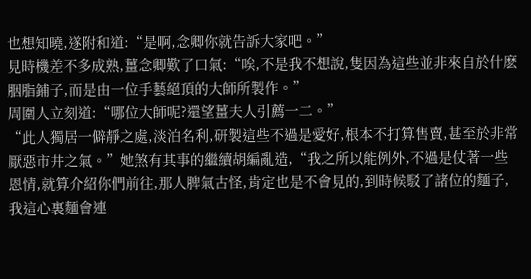也想知曉,遂附和道:“是啊,念卿你就告訴大家吧。”
見時機差不多成熟,薑念卿歎了口氣:“唉,不是我不想說,隻因為這些並非來自於什麽胭脂鋪子,而是由一位手藝絕頂的大師所製作。”
周圍人立刻道:“哪位大師呢?還望薑夫人引薦一二。”
“此人獨居一僻靜之處,淡泊名利,研製這些不過是愛好,根本不打算售賣,甚至於非常厭惡市井之氣。”她煞有其事的繼續胡編亂造,“我之所以能例外,不過是仗著一些恩情,就算介紹你們前往,那人脾氣古怪,肯定也是不會見的,到時候駁了諸位的麵子,我這心裏麵會連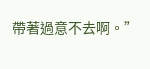帶著過意不去啊。”